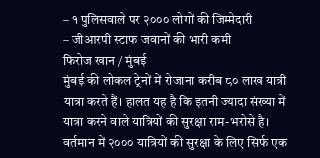– १ पुलिसवाले पर २००० लोगों की जिम्मेदारी
– जीआरपी स्टाफ जवानों की भारी कमी
फिरोज खान / मुंबई
मुंबई की लोकल ट्रेनों में रोजाना करीब ८० लाख यात्री यात्रा करते हैं। हालत यह है कि इतनी ज्यादा संख्या में यात्रा करने वाले यात्रियों की सुरक्षा राम-भरोसे है। वर्तमान में २००० यात्रियों की सुरक्षा के लिए सिर्फ एक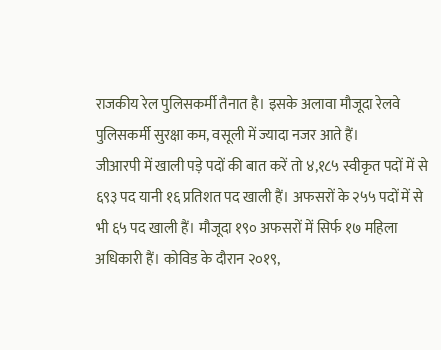राजकीय रेल पुलिसकर्मी तैनात है। इसके अलावा मौजूदा रेलवे पुलिसकर्मी सुरक्षा कम, वसूली में ज्यादा नजर आते हैं।
जीआरपी में खाली पड़े पदों की बात करें तो ४,१८५ स्वीकृत पदों में से ६९३ पद यानी १६ प्रतिशत पद खाली हैं। अफसरों के २५५ पदों में से भी ६५ पद खाली हैं। मौजूदा १९० अफसरों में सिर्फ १७ महिला अधिकारी हैं। कोविड के दौरान २०१९,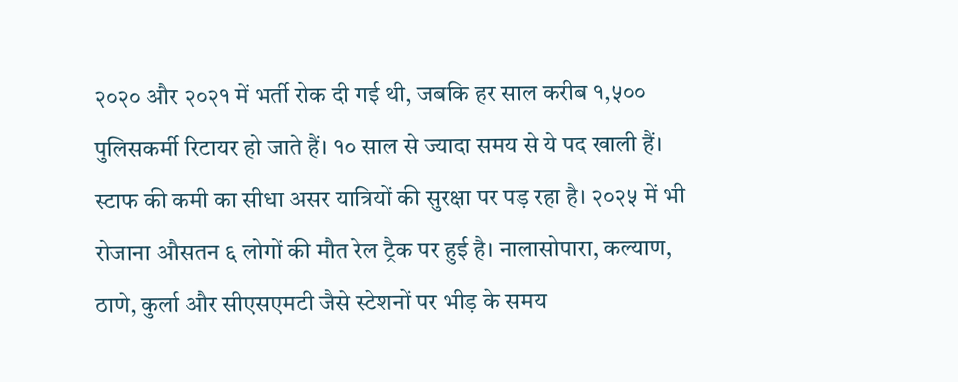२०२० और २०२१ में भर्ती रोक दी गई थी, जबकि हर साल करीब १,५०० पुलिसकर्मी रिटायर हो जाते हैं। १० साल से ज्यादा समय से ये पद खाली हैं।
स्टाफ की कमी का सीधा असर यात्रियों की सुरक्षा पर पड़ रहा है। २०२५ में भी रोजाना औसतन ६ लोगों की मौत रेल ट्रैक पर हुई है। नालासोपारा, कल्याण, ठाणे, कुर्ला और सीएसएमटी जैसे स्टेशनों पर भीड़ के समय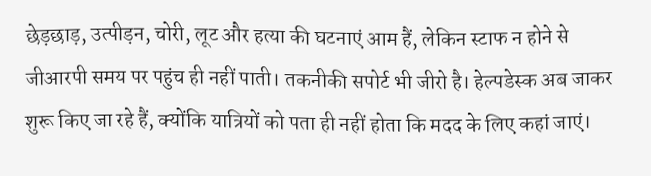छेड़छाड़, उत्पीड़न, चोरी, लूट और हत्या की घटनाएं आम हैं, लेकिन स्टाफ न होने से जीआरपी समय पर पहुंच ही नहीं पाती। तकनीकी सपोर्ट भी जीरो है। हेल्पडेस्क अब जाकर शुरू किए जा रहे हैं, क्योंकि यात्रियों को पता ही नहीं होता कि मदद के लिए कहां जाएं।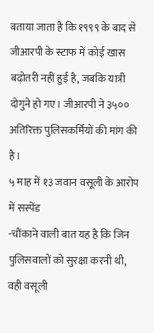बताया जाता है कि १९९९ के बाद से जीआरपी के स्टाफ में कोई खास बढ़ोतरी नहीं हुई है, जबकि यात्री दोगुने हो गए। जीआरपी ने ३५०० अतिरिक्त पुलिसकर्मियों की मांग की है।
५ माह में १३ जवान वसूली के आरोप में सस्पेंड
-चौंकाने वाली बात यह है कि जिन पुलिसवालों को सुरक्षा करनी थी, वही वसूली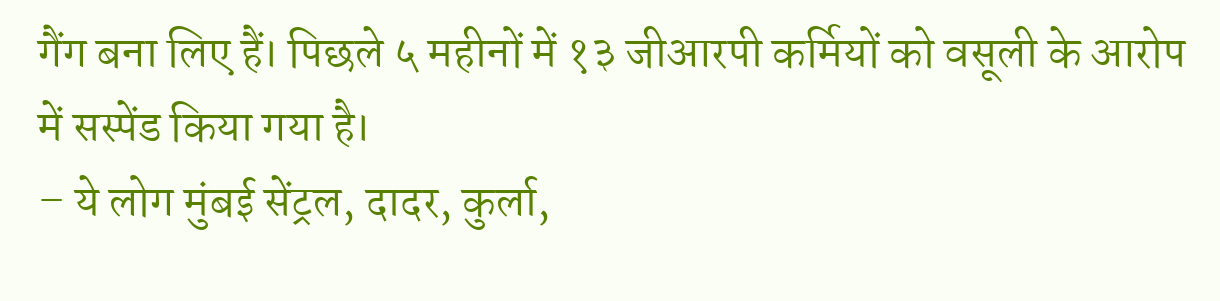गैंग बना लिए हैं। पिछले ५ महीनों में १३ जीआरपी कर्मियों को वसूली के आरोप में सस्पेंड किया गया है।
– ये लोग मुंबई सेंट्रल, दादर, कुर्ला,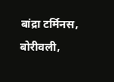बांद्रा टर्मिनस, बोरीवली,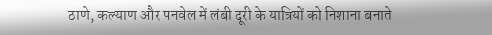ठाणे, कल्याण और पनवेल में लंबी दूरी के यात्रियों को निशाना बनाते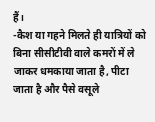हैं।
-कैश या गहने मिलते ही यात्रियों को बिना सीसीटीवी वाले कमरों में ले जाकर धमकाया जाता है, पीटा जाता है और पैसे वसूले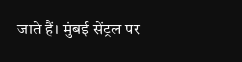जाते हैं। मुंबई सेंट्रल पर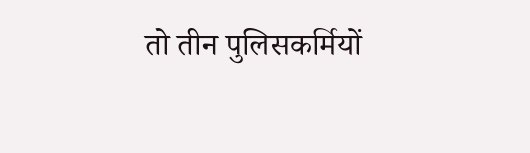तो तीन पुलिसकर्मियों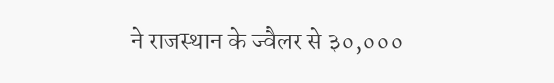ने राजस्थान के ज्वैलर से ३०,०००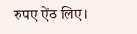रुपए ऐंठ लिए।